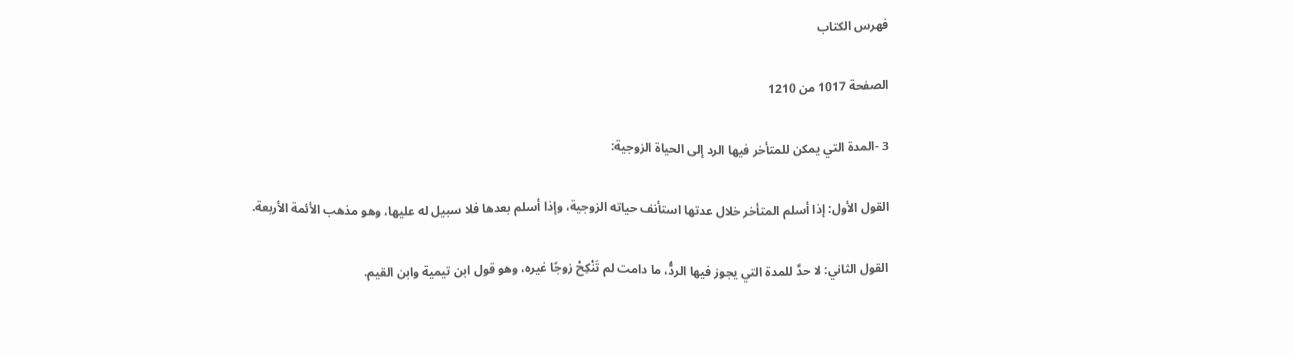فهرس الكتاب

الصفحة 1017 من 1210

3 -المدة التي يمكن للمتأخر فيها الرد إلى الحياة الزوجية:

القول الأول: إذا أسلم المتأخر خلال عدتها استأنف حياته الزوجية، وإذا أسلم بعدها فلا سبيل له عليها، وهو مذهب الأئمة الأربعة.

القول الثاني: لا حدَّ للمدة التي يجوز فيها الردُّ، ما دامت لم تَنْكِحْ زوجًا غيره، وهو قول ابن تيمية وابن القيم.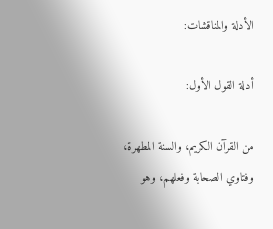الأدلة والمناقشات:

أدلة القول الأول:

من القرآن الكريم، والسنة المطهرة، وفتاوي الصحابة وفعلهم، وهو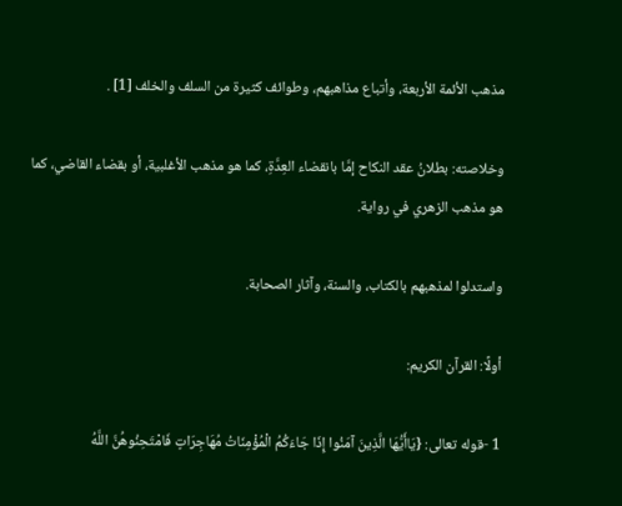مذهب الأئمة الأربعة، وأتباع مذاهبهم، وطوائف كثيرة من السلف والخلف [1] .

وخلاصته: بطلانُ عقد النكاح إمَّا بانقضاء العِدَّةِ، كما هو مذهب الأغلبية، أو بقضاء القاضي، كما هو مذهب الزهري في رواية.

واستدلوا لمذهبهم بالكتاب، والسنة، وآثار الصحابة.

أولًا: القرآن الكريم:

1 -قوله تعالى: {يَاأَيُّهَا الَّذِينَ آمَنُوا إِذَا جَاءَكُمُ الْمُؤْمِنَاتُ مُهَاجِرَاتٍ فَامْتَحِنُوهُنَّ اللَّهُ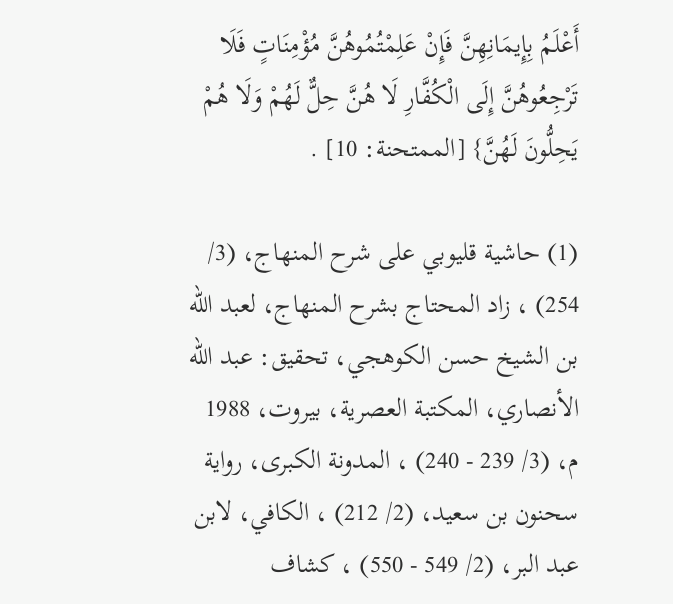أَعْلَمُ بِإِيمَانِهِنَّ فَإِنْ عَلِمْتُمُوهُنَّ مُؤْمِنَاتٍ فَلَا تَرْجِعُوهُنَّ إِلَى الْكُفَّارِ لَا هُنَّ حِلٌّ لَهُمْ وَلَا هُمْ يَحِلُّونَ لَهُنَّ} [الممتحنة: 10] .

(1) حاشية قليوبي على شرح المنهاج، (3/ 254) ، زاد المحتاج بشرح المنهاج، لعبد الله بن الشيخ حسن الكوهجي، تحقيق: عبد الله الأنصاري، المكتبة العصرية، بيروت، 1988 م، (3/ 239 - 240) ، المدونة الكبرى، رواية سحنون بن سعيد، (2/ 212) ، الكافي، لابن عبد البر، (2/ 549 - 550) ، كشاف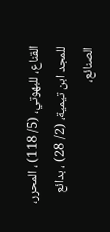القناع، للبهوتي، (5/ 118) ، المحرر، للمجد ابن تيمية، (2/ 28) ، بدائع الصنائع،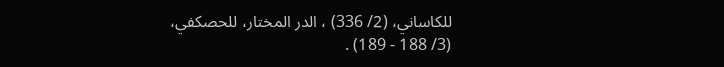للكاساني، (2/ 336) ، الدر المختار، للحصكفي، (3/ 188 - 189) .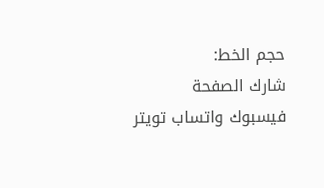حجم الخط:
شارك الصفحة
فيسبوك واتساب تويتر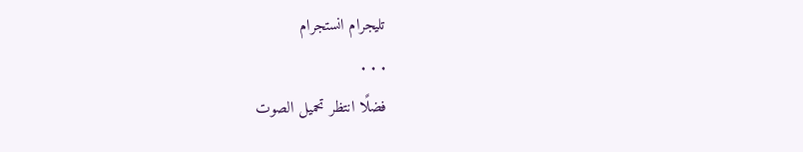تليجرام انستجرام
. . .
فضلًا انتظر تحميل الصوت